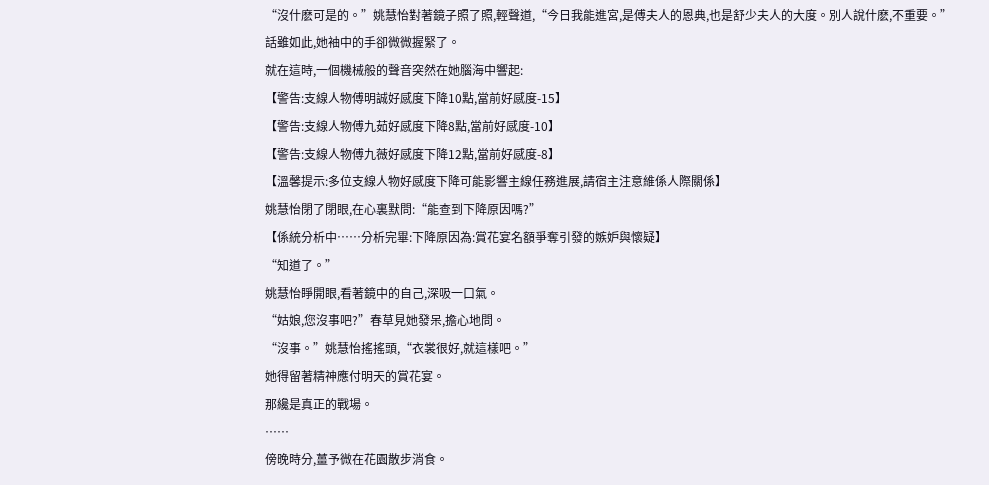“沒什麽可是的。”姚慧怡對著鏡子照了照,輕聲道,“今日我能進宮,是傅夫人的恩典,也是舒少夫人的大度。別人說什麽,不重要。”
話雖如此,她袖中的手卻微微握緊了。
就在這時,一個機械般的聲音突然在她腦海中響起:
【警告:支線人物傅明誠好感度下降10點,當前好感度-15】
【警告:支線人物傅九茹好感度下降8點,當前好感度-10】
【警告:支線人物傅九薇好感度下降12點,當前好感度-8】
【溫馨提示:多位支線人物好感度下降可能影響主線任務進展,請宿主注意維係人際關係】
姚慧怡閉了閉眼,在心裏默問:“能查到下降原因嗎?”
【係統分析中……分析完畢:下降原因為:賞花宴名額爭奪引發的嫉妒與懷疑】
“知道了。”
姚慧怡睜開眼,看著鏡中的自己,深吸一口氣。
“姑娘,您沒事吧?”春草見她發呆,擔心地問。
“沒事。”姚慧怡搖搖頭,“衣裳很好,就這樣吧。”
她得留著精神應付明天的賞花宴。
那纔是真正的戰場。
……
傍晚時分,薑予微在花園散步消食。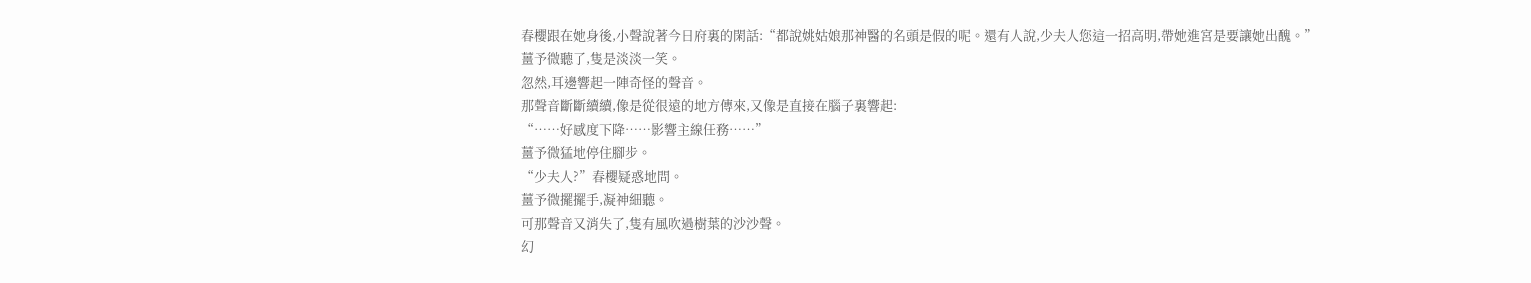春櫻跟在她身後,小聲說著今日府裏的閑話:“都說姚姑娘那神醫的名頭是假的呢。還有人說,少夫人您這一招高明,帶她進宮是要讓她出醜。”
薑予微聽了,隻是淡淡一笑。
忽然,耳邊響起一陣奇怪的聲音。
那聲音斷斷續續,像是從很遠的地方傳來,又像是直接在腦子裏響起:
“……好感度下降……影響主線任務……”
薑予微猛地停住腳步。
“少夫人?”春櫻疑惑地問。
薑予微擺擺手,凝神細聽。
可那聲音又消失了,隻有風吹過樹葉的沙沙聲。
幻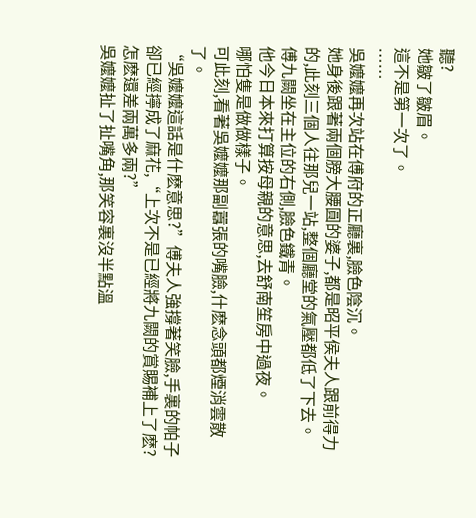聽?
她皺了皺眉。
這不是第一次了。
……
吳嬤嬤再次站在傅府的正廳裏,臉色陰沉。
她身後跟著兩個膀大腰圓的婆子,都是昭平侯夫人跟前得力的,此刻三個人往那兒一站,整個廳堂的氣壓都低了下去。
傅九闕坐在主位的右側,臉色鐵青。
他今日本來打算按母親的意思,去舒南笙房中過夜。
哪怕隻是做做樣子。
可此刻,看著吳嬤嬤那副囂張的嘴臉,什麽念頭都煙消雲散了。
“吳嬤嬤這話是什麽意思?”傅夫人強撐著笑臉,手裏的帕子卻已經擰成了麻花,“上次不是已經將九闕的賞賜補上了麽?怎麽還差兩萬多兩?”
吳嬤嬤扯了扯嘴角,那笑容裏沒半點溫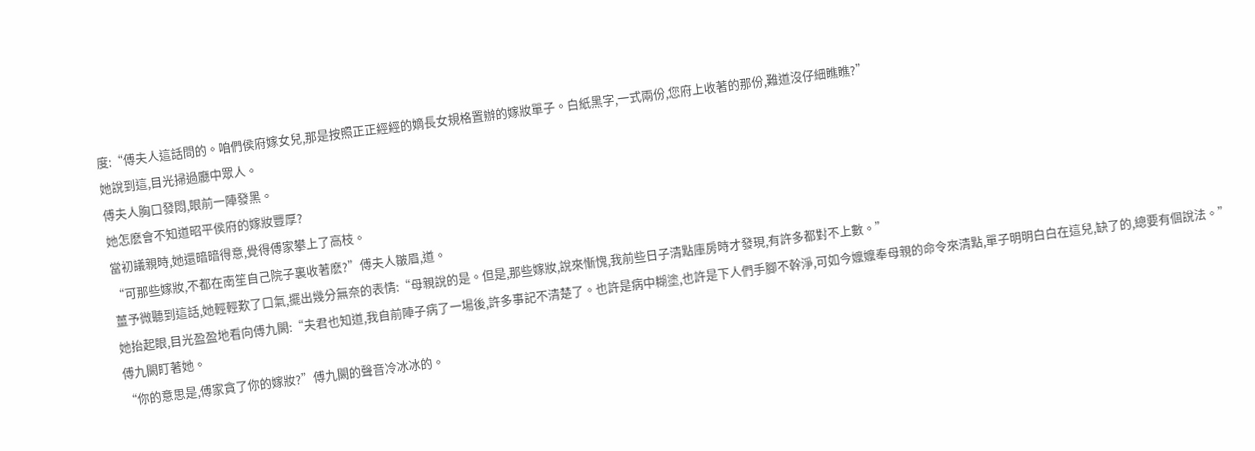度:“傅夫人這話問的。咱們侯府嫁女兒,那是按照正正經經的嫡長女規格置辦的嫁妝單子。白紙黑字,一式兩份,您府上收著的那份,難道沒仔細瞧瞧?”
她說到這,目光掃過廳中眾人。
傅夫人胸口發悶,眼前一陣發黑。
她怎麽會不知道昭平侯府的嫁妝豐厚?
當初議親時,她還暗暗得意,覺得傅家攀上了高枝。
“可那些嫁妝,不都在南笙自己院子裏收著麽?”傅夫人皺眉,道。
薑予微聽到這話,她輕輕歎了口氣,擺出幾分無奈的表情:“母親說的是。但是,那些嫁妝,說來慚愧,我前些日子清點庫房時才發現,有許多都對不上數。”
她抬起眼,目光盈盈地看向傅九闕:“夫君也知道,我自前陣子病了一場後,許多事記不清楚了。也許是病中糊塗,也許是下人們手腳不幹淨,可如今嬤嬤奉母親的命令來清點,單子明明白白在這兒,缺了的,總要有個說法。”
傅九闕盯著她。
“你的意思是,傅家貪了你的嫁妝?”傅九闕的聲音冷冰冰的。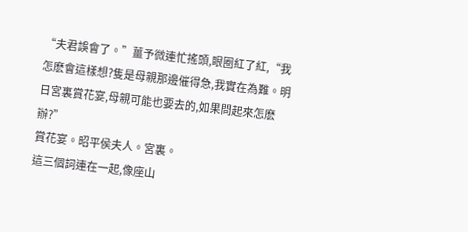“夫君誤會了。”薑予微連忙搖頭,眼圈紅了紅,“我怎麽會這樣想?隻是母親那邊催得急,我實在為難。明日宮裏賞花宴,母親可能也要去的,如果問起來怎麽辦?”
賞花宴。昭平侯夫人。宮裏。
這三個詞連在一起,像座山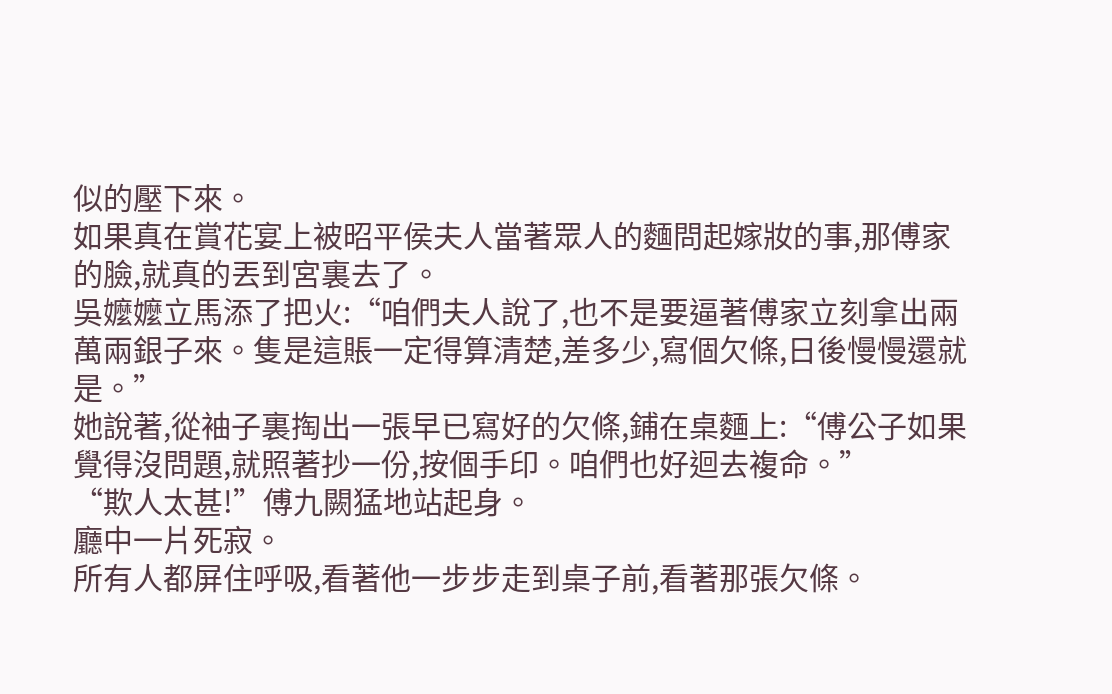似的壓下來。
如果真在賞花宴上被昭平侯夫人當著眾人的麵問起嫁妝的事,那傅家的臉,就真的丟到宮裏去了。
吳嬤嬤立馬添了把火:“咱們夫人說了,也不是要逼著傅家立刻拿出兩萬兩銀子來。隻是這賬一定得算清楚,差多少,寫個欠條,日後慢慢還就是。”
她說著,從袖子裏掏出一張早已寫好的欠條,鋪在桌麵上:“傅公子如果覺得沒問題,就照著抄一份,按個手印。咱們也好迴去複命。”
“欺人太甚!”傅九闕猛地站起身。
廳中一片死寂。
所有人都屏住呼吸,看著他一步步走到桌子前,看著那張欠條。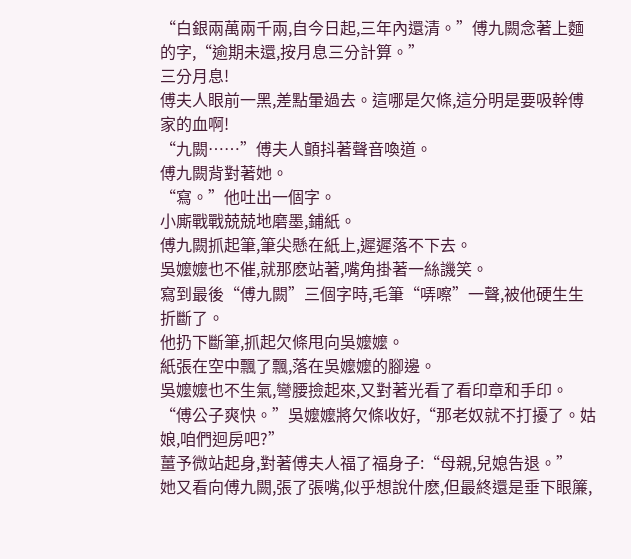“白銀兩萬兩千兩,自今日起,三年內還清。”傅九闕念著上麵的字,“逾期未還,按月息三分計算。”
三分月息!
傅夫人眼前一黑,差點暈過去。這哪是欠條,這分明是要吸幹傅家的血啊!
“九闕……”傅夫人顫抖著聲音喚道。
傅九闕背對著她。
“寫。”他吐出一個字。
小廝戰戰兢兢地磨墨,鋪紙。
傅九闕抓起筆,筆尖懸在紙上,遲遲落不下去。
吳嬤嬤也不催,就那麽站著,嘴角掛著一絲譏笑。
寫到最後“傅九闕”三個字時,毛筆“哢嚓”一聲,被他硬生生折斷了。
他扔下斷筆,抓起欠條甩向吳嬤嬤。
紙張在空中飄了飄,落在吳嬤嬤的腳邊。
吳嬤嬤也不生氣,彎腰撿起來,又對著光看了看印章和手印。
“傅公子爽快。”吳嬤嬤將欠條收好,“那老奴就不打擾了。姑娘,咱們迴房吧?”
薑予微站起身,對著傅夫人福了福身子:“母親,兒媳告退。”
她又看向傅九闕,張了張嘴,似乎想說什麽,但最終還是垂下眼簾,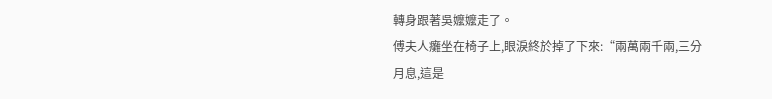轉身跟著吳嬤嬤走了。
傅夫人癱坐在椅子上,眼淚終於掉了下來:“兩萬兩千兩,三分月息,這是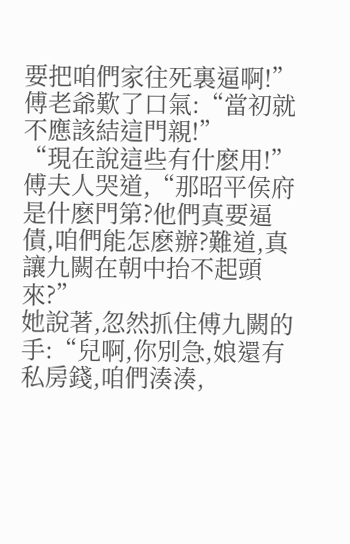要把咱們家往死裏逼啊!”
傅老爺歎了口氣:“當初就不應該結這門親!”
“現在說這些有什麽用!”傅夫人哭道,“那昭平侯府是什麽門第?他們真要逼債,咱們能怎麽辦?難道,真讓九闕在朝中抬不起頭來?”
她說著,忽然抓住傅九闕的手:“兒啊,你別急,娘還有私房錢,咱們湊湊,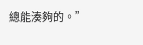總能湊夠的。”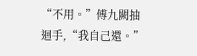“不用。”傅九闕抽迴手,“我自己還。”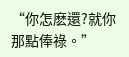“你怎麽還?就你那點俸祿。”